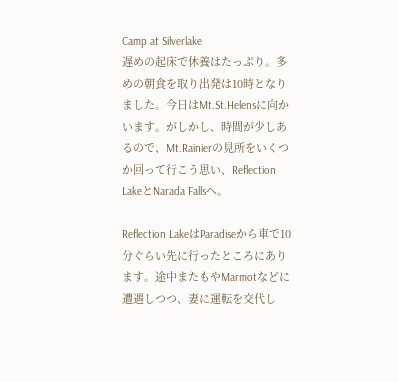Camp at Silverlake
遅めの起床で休養はたっぷり。多めの朝食を取り出発は10時となりました。今日はMt.St.Helensに向かいます。がしかし、時間が少しあるので、Mt.Rainierの見所をいくつか回って行こう思い、Reflection LakeとNarada Fallsへ。

Reflection LakeはParadiseから車で10分ぐらい先に行ったところにあります。途中またもやMarmotなどに遭遇しつつ、妻に運転を交代し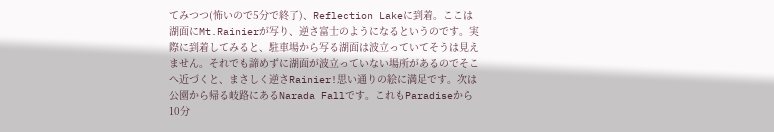てみつつ(怖いので5分で終了)、Reflection Lakeに到着。ここは湖面にMt.Rainierが写り、逆さ富士のようになるというのです。実際に到着してみると、駐車場から写る湖面は波立っていてそうは見えません。それでも諦めずに湖面が波立っていない場所があるのでそこへ近づくと、まさしく逆さRainier!思い通りの絵に満足です。次は公園から帰る岐路にあるNarada Fallです。これもParadiseから10分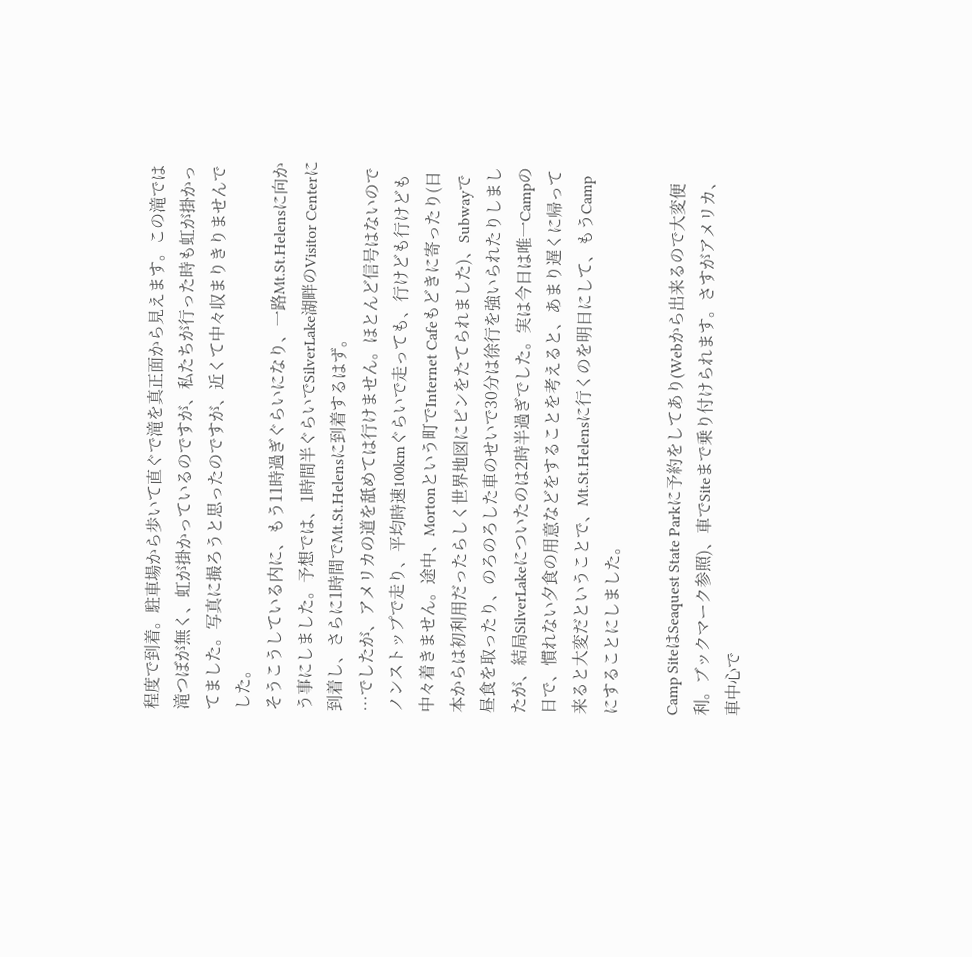程度で到着。駐車場から歩いて直ぐで滝を真正面から見えます。この滝では滝つぼが無く、虹が掛かっているのですが、私たちが行った時も虹が掛かってました。写真に撮ろうと思ったのですが、近くて中々収まりきりませんでした。
そうこうしている内に、もう11時過ぎぐらいになり、一路Mt.St.Helensに向かう事にしました。予想では、1時間半ぐらいでSilverLake湖畔のVisitor Centerに到着し、さらに1時間でMt.St.Helensに到着するはず。
…でしたが、アメリカの道を舐めては行けません。ほとんど信号はないのでノンストップで走り、平均時速100kmぐらいで走っても、行けども行けども中々着きません。途中、Mortonという町でInternet Cafeもどきに寄ったり(日本からは初利用だったらしく世界地図にピンをたてられました)、Subwayで昼食を取ったり、のろのろした車のせいで30分は徐行を強いられたりしましたが、結局SilverLakeについたのは2時半過ぎでした。実は今日は唯一Campの日で、慣れない夕食の用意などをすることを考えると、あまり遅くに帰って来ると大変だということで、Mt.St.Helensに行くのを明日にして、もうCampにすることにしました。

Camp SiteはSeaquest State Parkに予約をしてあり(Webから出来るので大変便利。ブックマーク参照)、車でSiteまで乗り付けられます。さすがアメリカ、車中心で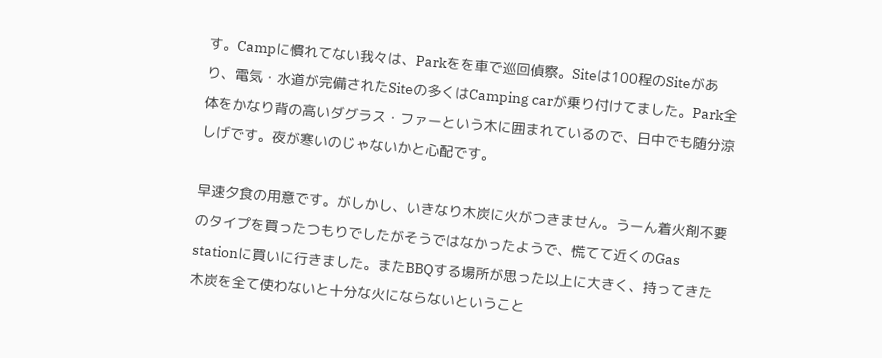す。Campに慣れてない我々は、Parkをを車で巡回偵察。Siteは100程のSiteがあり、電気・水道が完備されたSiteの多くはCamping carが乗り付けてました。Park全体をかなり背の高いダグラス・ファーという木に囲まれているので、日中でも随分涼しげです。夜が寒いのじゃないかと心配です。

早速夕食の用意です。がしかし、いきなり木炭に火がつきません。うーん着火剤不要のタイプを買ったつもりでしたがそうではなかったようで、慌てて近くのGas stationに買いに行きました。またBBQする場所が思った以上に大きく、持ってきた木炭を全て使わないと十分な火にならないということ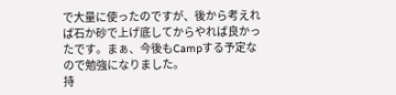で大量に使ったのですが、後から考えれば石か砂で上げ底してからやれば良かったです。まぁ、今後もCampする予定なので勉強になりました。
持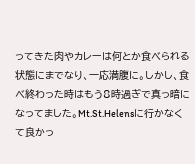ってきた肉やカレーは何とか食べられる状態にまでなり、一応満腹に。しかし、食べ終わった時はもう8時過ぎで真っ暗になってました。Mt.St.Helensに行かなくて良かっ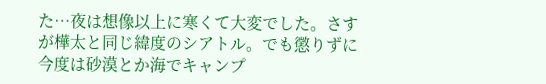た…夜は想像以上に寒くて大変でした。さすが樺太と同じ緯度のシアトル。でも懲りずに今度は砂漠とか海でキャンプ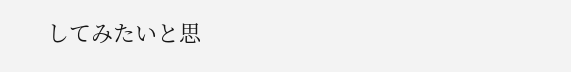してみたいと思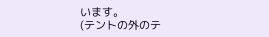います。
(テントの外のテ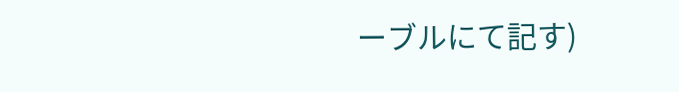ーブルにて記す)